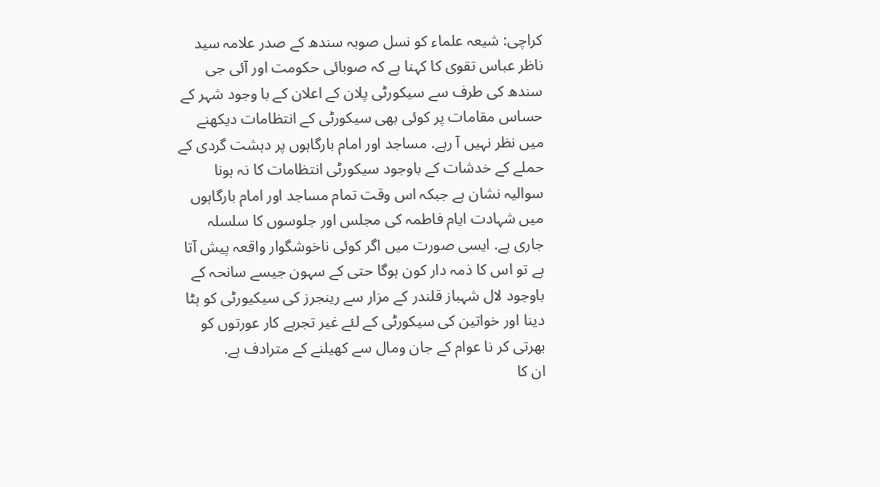کراچی: شیعہ علماء کو نسل صوبہ سندھ کے صدر علامہ سید ناظر عباس تقوی کا کہنا ہے کہ صوبائی حکومت اور آئی جی سندھ کی طرف سے سیکورٹی پلان کے اعلان کے با وجود شہر کے حساس مقامات پر کوئی بھی سیکورٹی کے انتظامات دیکھنے میں نظر نہیں آ رہے. مساجد اور امام بارگاہوں پر دہشت گردی کے حملے کے خدشات کے باوجود سیکورٹی انتظامات کا نہ ہونا سوالیہ نشان ہے جبکہ اس وقت تمام مساجد اور امام بارگاہوں میں شہادت ایام فاطمہ کی مجلس اور جلوسوں کا سلسلہ جاری ہے. ایسی صورت میں اگر کوئی ناخوشگوار واقعہ پیش آتا ہے تو اس کا ذمہ دار کون ہوگا حتی کے سہون جیسے سانحہ کے باوجود لال شہباز قلندر کے مزار سے رینجرز کی سیکیورٹی کو ہٹا دینا اور خواتین کی سیکورٹی کے لئے غیر تجربے کار عورتوں کو بھرتی کر نا عوام کے جان ومال سے کھیلنے کے مترادف ہے.
ان کا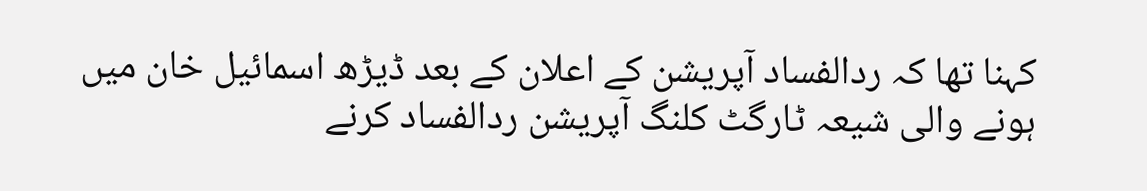کہنا تھا کہ ردالفساد آپریشن کے اعلان کے بعد ڈیڑھ اسمائیل خان میں ہونے والی شیعہ ٹارگٹ کلنگ آپریشن ردالفساد کرنے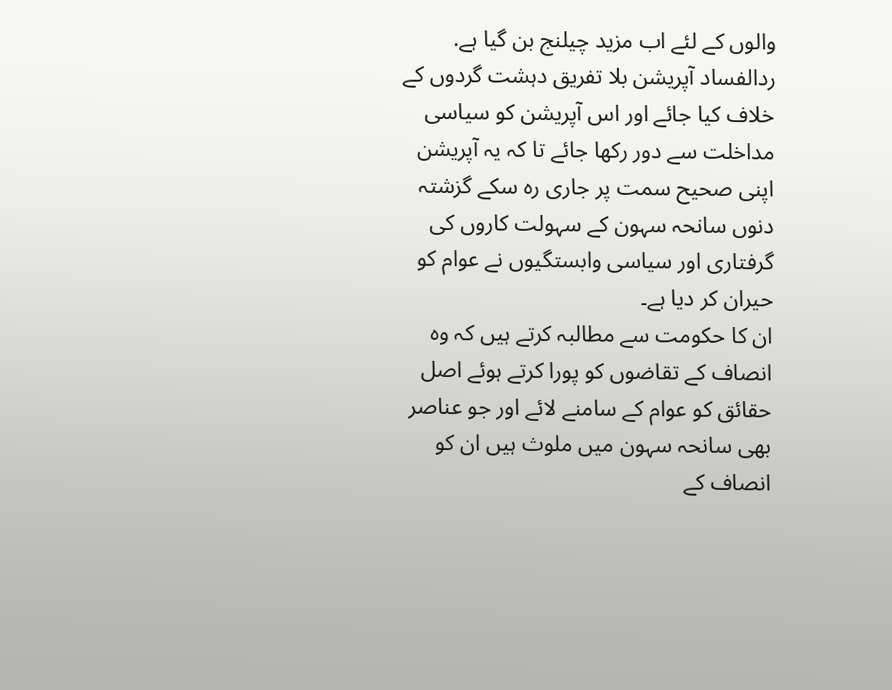والوں کے لئے اب مزید چیلنج بن گیا ہے. ردالفساد آپریشن بلا تفریق دہشت گردوں کے خلاف کیا جائے اور اس آپریشن کو سیاسی مداخلت سے دور رکھا جائے تا کہ یہ آپریشن اپنی صحیح سمت پر جاری رہ سکے گزشتہ دنوں سانحہ سہون کے سہولت کاروں کی گرفتاری اور سیاسی وابستگیوں نے عوام کو حیران کر دیا ہے۔
ان کا حکومت سے مطالبہ کرتے ہیں کہ وہ انصاف کے تقاضوں کو پورا کرتے ہوئے اصل حقائق کو عوام کے سامنے لائے اور جو عناصر بھی سانحہ سہون میں ملوث ہیں ان کو انصاف کے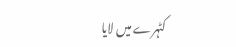کٹہرے میں لایا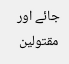جائے اور مقتولین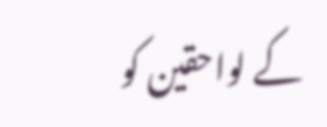کے لواحقین کو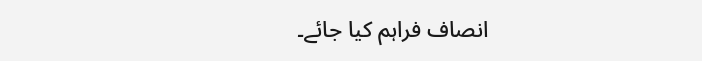انصاف فراہم کیا جائے۔